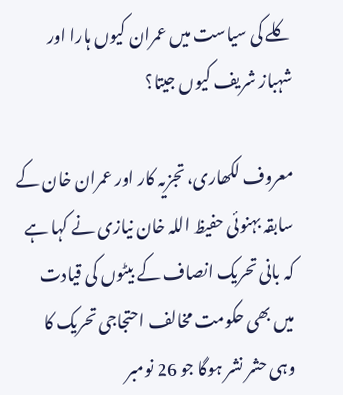کلے کی سیاست میں عمران کیوں ہارا اور شہباز شریف کیوں جیتا؟

معروف لکھاری، تجزیہ کار اور عمران خان کے سابقہ بہنوئی حفیظ اللہ خان نیازی نے کہا ہے کہ بانی تحریک انصاف کے بیٹوں کی قیادت میں بھی حکومت مخالف احتجاجی تحریک کا وہی حشر نشر ہوگا جو 26 نومبر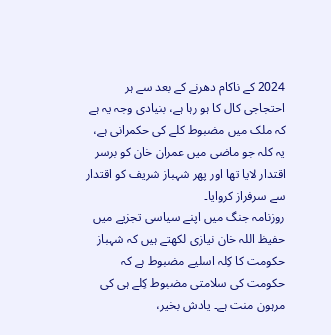2024 کے ناکام دھرنے کے بعد سے ہر احتجاجی کال کا ہو رہا ہے، بنیادی وجہ یہ ہے کہ ملک میں مضبوط کلے کی حکمرانی ہے، یہ کلہ جو ماضی میں عمران خان کو برسر اقتدار لایا تھا اور پھر شہباز شریف کو اقتدار سے سرفراز کروایا۔
روزنامہ جنگ میں اپنے سیاسی تجزیے میں حفیظ اللہ خان نیازی لکھتے ہیں کہ شہباز حکومت کا کِلہ اسلیے مضبوط ہے کہ حکومت کی سلامتی مضبوط کِلے ہی کی مرہون منت ہے۔ یادش بخیر،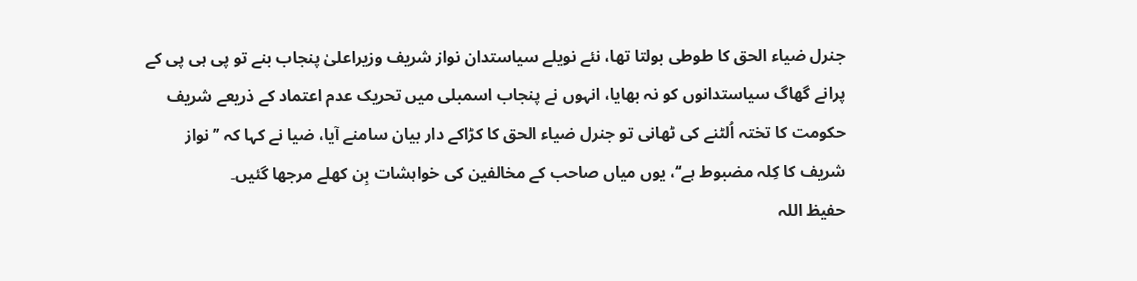جنرل ضیاء الحق کا طوطی بولتا تھا، نئے نویلے سیاستدان نواز شریف وزیراعلیٰ پنجاب بنے تو پی ہی پی کے پرانے گھاگ سیاستدانوں کو نہ بھایا، انہوں نے پنجاب اسمبلی میں تحریک عدم اعتماد کے ذریعے شریف حکومت کا تختہ اُلٹنے کی ٹھانی تو جنرل ضیاء الحق کا کڑاکے دار بیان سامنے آیا، ضیا نے کہا کہ ’’نواز شریف کا کِلہ مضبوط ہے‘‘، یوں میاں صاحب کے مخالفین کی خواہشات بِن کھلے مرجھا گئیں۔
حفیظ اللہ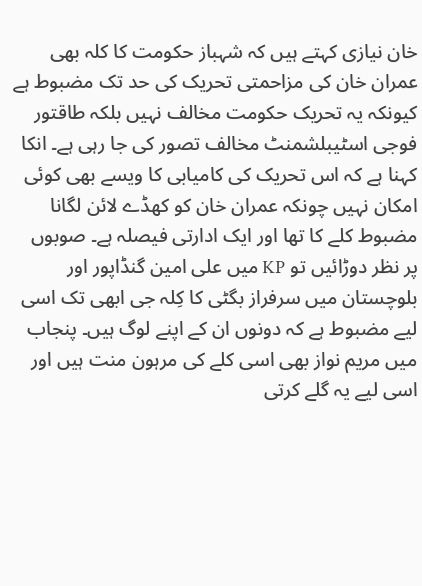خان نیازی کہتے ہیں کہ شہباز حکومت کا کلہ بھی عمران خان کی مزاحمتی تحریک کی حد تک مضبوط ہے کیونکہ یہ تحریک حکومت مخالف نہیں بلکہ طاقتور فوجی اسٹیبلشمنٹ مخالف تصور کی جا رہی ہے۔ انکا کہنا ہے کہ اس تحریک کی کامیابی کا ویسے بھی کوئی امکان نہیں چونکہ عمران خان کو کھڈے لائن لگانا مضبوط کلے کا تھا اور ایک ادارتی فیصلہ ہے۔ صوبوں پر نظر دوڑائیں تو KP میں علی امین گنڈاپور اور بلوچستان میں سرفراز بگٹی کا کِلہ جی ابھی تک اسی لیے مضبوط ہے کہ دونوں ان کے اپنے لوگ ہیں۔ پنجاب میں مریم نواز بھی اسی کلے کی مرہون منت ہیں اور اسی لیے یہ گلے کرتی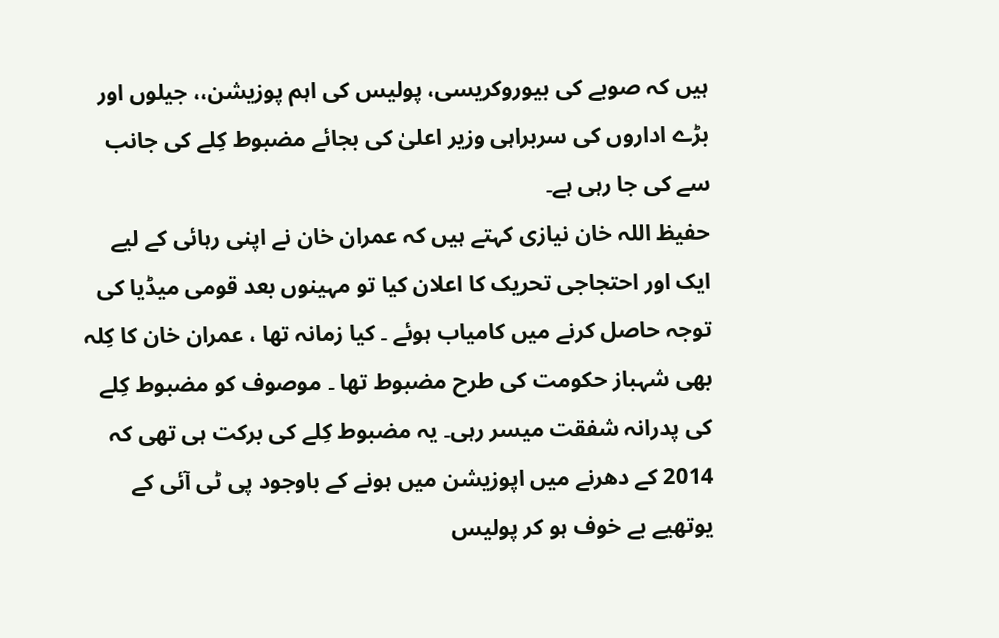ہیں کہ صوبے کی بیوروکریسی، پولیس کی اہم پوزیشن،، جیلوں اور بڑے اداروں کی سربراہی وزیر اعلیٰ کی بجائے مضبوط کِلے کی جانب سے کی جا رہی ہے۔
حفیظ اللہ خان نیازی کہتے ہیں کہ عمران خان نے اپنی رہائی کے لیے ایک اور احتجاجی تحریک کا اعلان کیا تو مہینوں بعد قومی میڈیا کی توجہ حاصل کرنے میں کامیاب ہوئے ۔ کیا زمانہ تھا ، عمران خان کا کِلہ بھی شہباز حکومت کی طرح مضبوط تھا ۔ موصوف کو مضبوط کِلے کی پدرانہ شفقت میسر رہی۔ یہ مضبوط کِلے کی برکت ہی تھی کہ 2014 کے دھرنے میں اپوزیشن میں ہونے کے باوجود پی ٹی آئی کے یوتھیے بے خوف ہو کر پولیس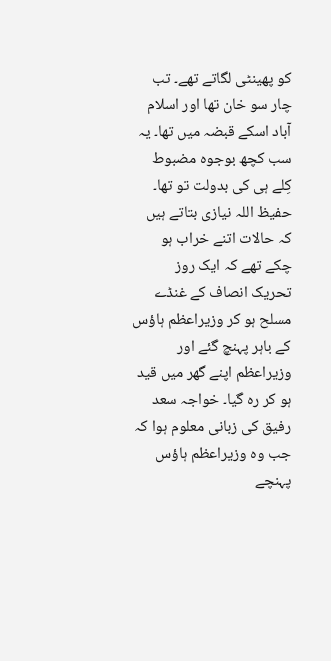کو پھینٹی لگاتے تھے۔ تب چار سو خان تھا اور اسلام آباد اسکے قبضہ میں تھا۔ یہ سب کچھ بوجوہ مضبوط کِلے ہی کی بدولت تو تھا۔
حفیظ اللہ نیازی بتاتے ہیں کہ حالات اتنے خراب ہو چکے تھے کہ ایک روز تحریک انصاف کے غنڈے مسلح ہو کر وزیراعظم ہاؤس کے باہر پہنچ گئے اور وزیراعظم اپنے گھر میں قید ہو کر رہ گیا۔ خواجہ سعد رفیق کی زبانی معلوم ہوا کہ جب وہ وزیراعظم ہاؤس پہنچے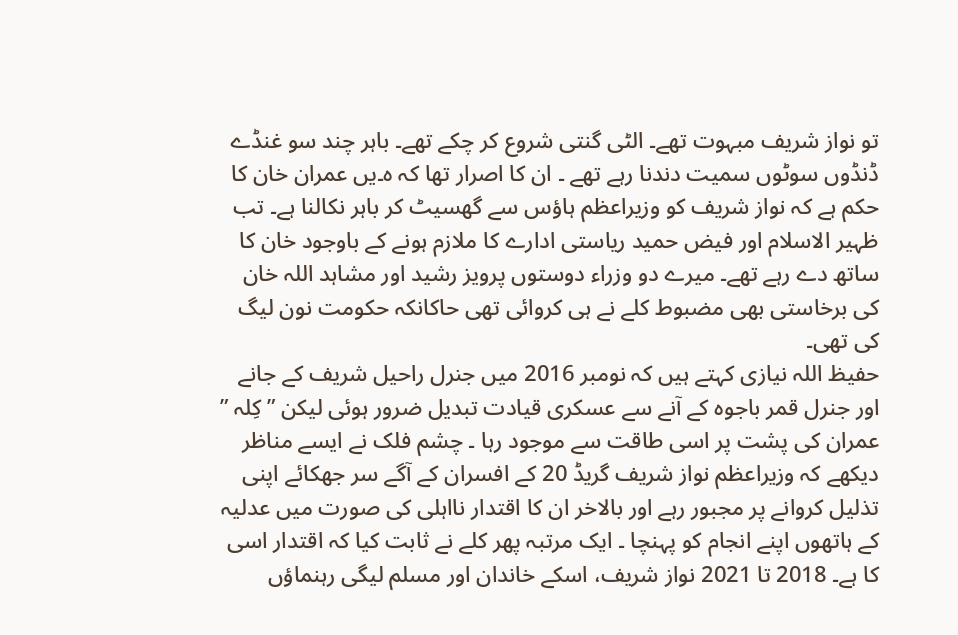تو نواز شریف مبہوت تھے۔ الٹی گنتی شروع کر چکے تھے۔ باہر چند سو غنڈے ڈنڈوں سوٹوں سمیت دندنا رہے تھے ۔ ان کا اصرار تھا کہ ہ۔یں عمران خان کا حکم ہے کہ نواز شریف کو وزیراعظم ہاؤس سے گھسیٹ کر باہر نکالنا ہے۔ تب ظہیر الاسلام اور فیض حمید ریاستی ادارے کا ملازم ہونے کے باوجود خان کا ساتھ دے رہے تھے۔ میرے دو وزراء دوستوں پرویز رشید اور مشاہد اللہ خان کی برخاستی بھی مضبوط کلے نے ہی کروائی تھی حاکانکہ حکومت نون لیگ کی تھی۔
حفیظ اللہ نیازی کہتے ہیں کہ نومبر 2016 میں جنرل راحیل شریف کے جانے اور جنرل قمر باجوہ کے آنے سے عسکری قیادت تبدیل ضرور ہوئی لیکن ” کِلہ ” عمران کی پشت پر اسی طاقت سے موجود رہا ۔ چشم فلک نے ایسے مناظر دیکھے کہ وزیراعظم نواز شریف گریڈ 20 کے افسران کے آگے سر جھکائے اپنی تذلیل کروانے پر مجبور رہے اور بالاخر ان کا اقتدار نااہلی کی صورت میں عدلیہ کے ہاتھوں اپنے انجام کو پہنچا ۔ ایک مرتبہ پھر کلے نے ثابت کیا کہ اقتدار اسی کا ہے۔ 2018 تا 2021 نواز شریف، اسکے خاندان اور مسلم لیگی رہنماؤں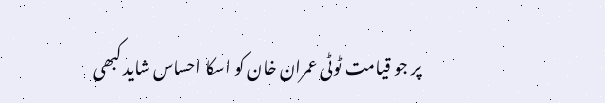پر جو قیامت ٹوٹی عمران خان کو اسکا احساس شاید کبھی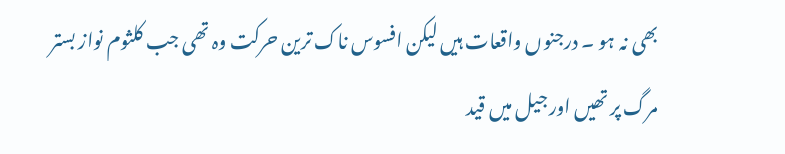بھی نہ ہو ۔ درجنوں واقعات ہیں لیکن افسوس ناک ترین حرکت وہ تھی جب کلثوم نواز بستر مرگ پر تھیں اور جیل میں قید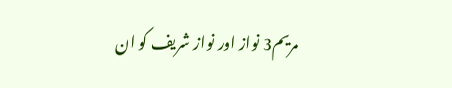مریم3 نواز اور نواز شریف کو ان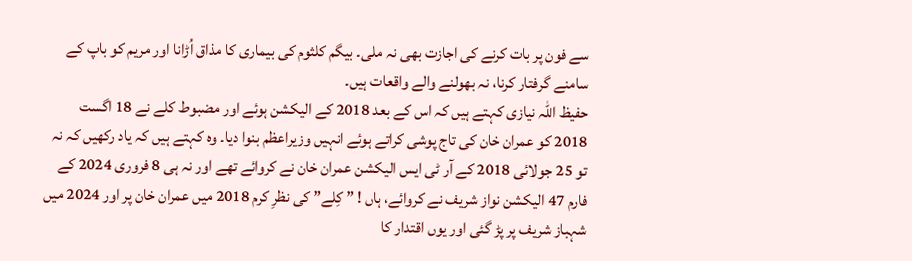سے فون پر بات کرنے کی اجازت بھی نہ ملی۔ بیگم کلثوم کی بیماری کا مذاق اُڑانا اور مریم کو باپ کے سامنے گرفتار کرنا، نہ بھولنے والے واقعات ہیں۔
حفیظ اللہ نیازی کہتے ہیں کہ اس کے بعد 2018 کے الیکشن ہوئے اور مضبوط کلے نے 18 اگست 2018 کو عمران خان کی تاج پوشی کراتے ہوئے انہیں وزیراعظم بنوا دیا۔ وہ کہتے ہیں کہ یاد رکھیں کہ نہ تو 25 جولائی 2018 کے آر ٹی ایس الیکشن عمران خان نے کروائے تھے اور نہ ہی 8 فروری 2024 کے فارم 47 الیکشن نواز شریف نے کروائے، ہاں ! ” کِلے” کی نظرِ کرم 2018 میں عمران خان پر اور 2024 میں شہباز شریف پر پڑ گئی اور یوں اقتدار کا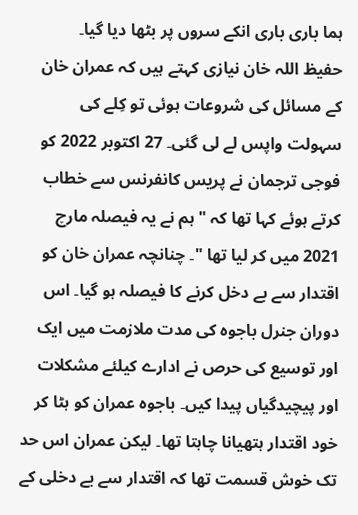ہما باری باری انکے سروں پر بٹھا دیا گیا۔
حفیظ اللہ خان نیازی کہتے ہیں کہ عمران خان کے مسائل کی شروعات ہوئی تو کِلے کی سہولت واپس لے لی گئی۔ 27 اکتوبر 2022 کو فوجی ترجمان نے پریس کانفرنس سے خطاب کرتے ہوئے کہا تھا کہ "ہم نے یہ فیصلہ مارچ 2021 میں کر لیا تھا "۔ چنانچہ عمران خان کو اقتدار سے بے دخل کرنے کا فیصلہ ہو گیا۔ اس دوران جنرل باجوہ کی مدت ملازمت میں ایک اور توسیع کی حرص نے ادارے کیلئے مشکلات اور پیچیدگیاں پیدا کیں۔ باجوہ عمران کو ہٹا کر خود اقتدار ہتھیانا چاہتا تھا۔ لیکن عمران اس حد تک خوش قسمت تھا کہ اقتدار سے بے دخلی کے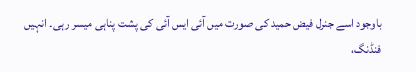باوجود اسے جنرل فیض حمید کی صورت میں آئی ایس آئی کی پشت پناہی میسر رہی۔ انہیں فنڈنگ،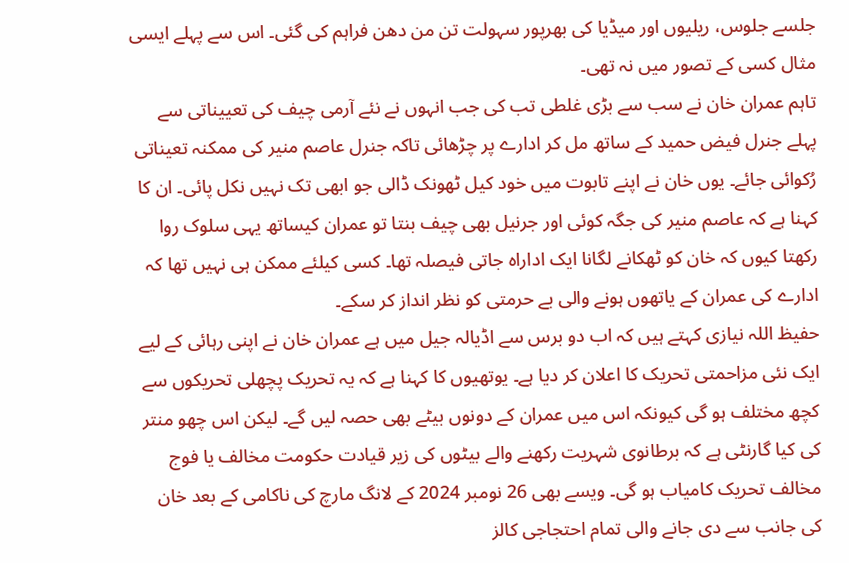جلسے جلوس، ریلیوں اور میڈیا کی بھرپور سہولت تن من دھن فراہم کی گئی۔ اس سے پہلے ایسی مثال کسی کے تصور میں نہ تھی۔
تاہم عمران خان نے سب سے بڑی غلطی تب کی جب انہوں نے نئے آرمی چیف کی تعییناتی سے پہلے جنرل فیض حمید کے ساتھ مل کر ادارے پر چڑھائی تاکہ جنرل عاصم منیر کی ممکنہ تعیناتی رُکوائی جائے۔ یوں خان نے اپنے تابوت میں خود کیل ٹھونک ڈالی جو ابھی تک نہیں نکل پائی۔ ان کا کہنا ہے کہ عاصم منیر کی جگہ کوئی اور جرنیل بھی چیف بنتا تو عمران کیساتھ یہی سلوک روا رکھتا کیوں کہ خان کو ٹھکانے لگانا ایک اداراہ جاتی فیصلہ تھا۔ کسی کیلئے ممکن ہی نہیں تھا کہ ادارے کی عمران کے یاتھوں ہونے والی بے حرمتی کو نظر انداز کر سکے۔
حفیظ اللہ نیازی کہتے ہیں کہ اب دو برس سے اڈیالہ جیل میں ہے عمران خان نے اپنی رہائی کے لیے ایک نئی مزاحمتی تحریک کا اعلان کر دیا ہے۔ یوتھیوں کا کہنا ہے کہ یہ تحریک پچھلی تحریکوں سے کچھ مختلف ہو گی کیونکہ اس میں عمران کے دونوں بیٹے بھی حصہ لیں گے۔ لیکن اس چھو منتر کی کیا گارنٹی ہے کہ برطانوی شہریت رکھنے والے بیٹوں کی زیر قیادت حکومت مخالف یا فوج مخالف تحریک کامیاب ہو گی۔ ویسے بھی 26 نومبر 2024 کے لانگ مارچ کی ناکامی کے بعد خان کی جانب سے دی جانے والی تمام احتجاجی کالز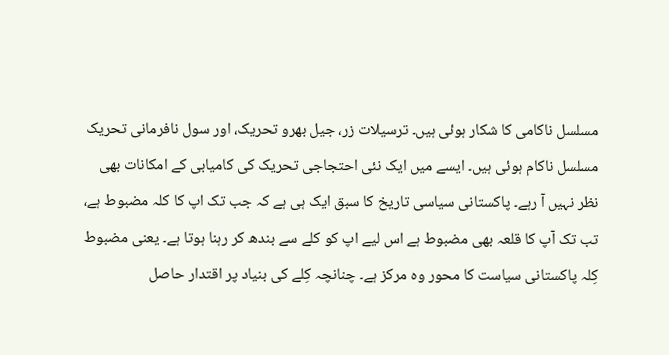مسلسل ناکامی کا شکار ہوئی ہیں۔ ترسیلات زر، جیل بھرو تحریک، اور سول نافرمانی تحریک مسلسل ناکام ہوئی ہیں۔ ایسے میں ایک نئی احتجاجی تحریک کی کامیابی کے امکانات بھی نظر نہیں آ رہے۔ پاکستانی سیاسی تاریخ کا سبق ایک ہی ہے کہ جب تک اپ کا کلہ مضبوط ہے، تب تک آپ کا قلعہ بھی مضبوط ہے اس لیے اپ کو کلے سے بندھ کر رہنا ہوتا ہے۔ یعنی مضبوط کِلہ پاکستانی سیاست کا محور وہ مرکز ہے۔ چنانچہ کِلے کی بنیاد پر اقتدار حاصل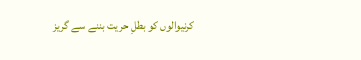کرنیوالوں کو بطلِ حریت بننے سے گریز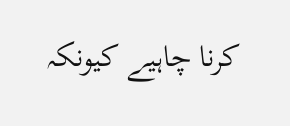کرنا چاہیے کیونکہ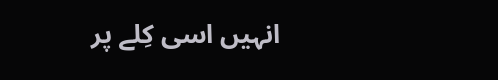انہیں اسی کِلے پر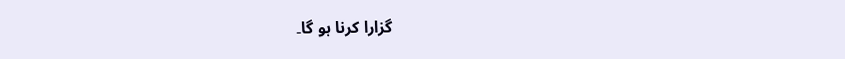گزارا کرنا ہو گا۔